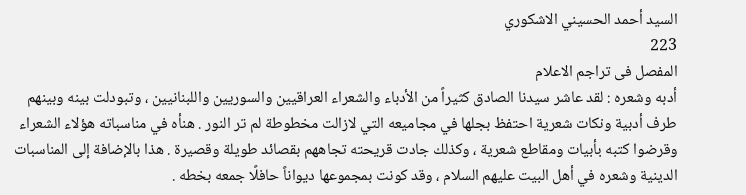السيد أحمد الحسيني الاشكوري
223
المفصل فى تراجم الاعلام
أدبه وشعره : لقد عاشر سيدنا الصادق كثيراً من الأدباء والشعراء العراقيين والسوريين واللبنانيين ، وتبودلت بينه وبينهم طرف أدبية ونكات شعرية احتفظ بجلها في مجاميعه التي لازالت مخطوطة لم تر النور . هنأه في مناسباته هؤلاء الشعراء وقرضوا كتبه بأبيات ومقاطع شعرية ، وكذلك جادت قريحته تجاههم بقصائد طويلة وقصيرة . هذا بالإضافة إلى المناسبات الدينية وشعره في أهل البيت عليهم السلام ، وقد كونت بمجموعها ديواناً حافلًا جمعه بخطه .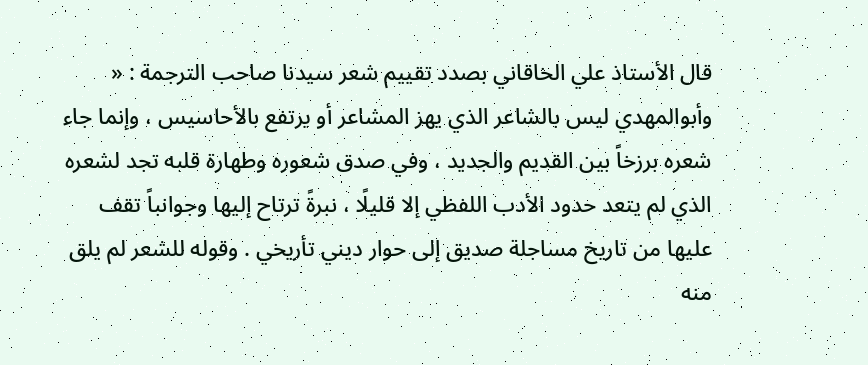قال الأستاذ علي الخاقاني بصدد تقييم شعر سيدنا صاحب الترجمة : « وأبوالمهدي ليس بالشاعر الذي يهز المشاعر أو يرتفع بالأحاسيس ، وإنما جاء شعره برزخاً بين القديم والجديد ، وفي صدق شعوره وطهارة قلبه تجد لشعره الذي لم يتعد حدود الأدب اللفظي إلا قليلًا ، نبرةً ترتاح إليها وجوانباً تقف عليها من تاريخ مساجلة صديق إلى حوار ديني تأريخي . وقوله للشعر لم يلق منه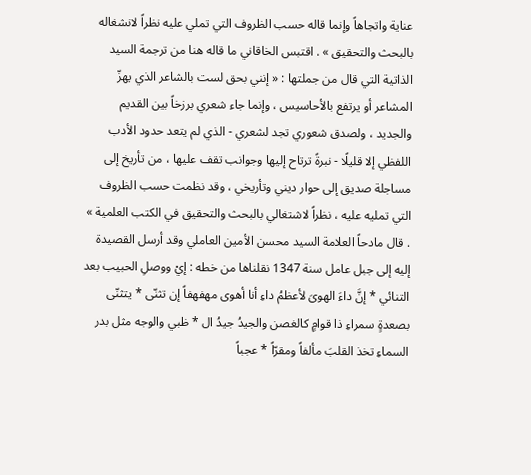عناية واتجاهاً وإنما قاله حسب الظروف التي تملي عليه نظراً لانشغاله بالبحث والتحقيق » . اقتبس الخاقاني ما قاله هنا من ترجمة السيد الذاتية التي قال من جملتها : « إنني بحق لست بالشاعر الذي يهزّ المشاعر أو يرتفع بالأحاسيس ، وإنما جاء شعري برزخاً بين القديم والجديد ، ولصدق شعوري تجد لشعري - الذي لم يتعد حدود الأدب اللفظي إلا قليلًا - نبرةً ترتاح إليها وجوانب تقف عليها ، من تأريخ إلى مساجلة صديق إلى حوار ديني وتأريخي ، وقد نظمت حسب الظروف التي تمليه عليه ، نظراً لاشتغالي بالبحث والتحقيق في الكتب العلمية » . قال مادحاً العلامة السيد محسن الأمين العاملي وقد أرسل القصيدة إليه إلى جبل عامل سنة 1347 نقلناها من خطه : إيْ ووصلِ الحبيب بعد التنائي * إنَّ داءَ الهوىَ لأعظمُ داءِ أنا أهوى مهفهفاً إن تثنّى * يتثنّى بصعدةٍ سمراءِ ذا قوامٍ كالغصن والجيدُ جيدُ ال * ظبي والوجه مثل بدر السماءِ تخذ القلبَ مألفاً ومقرّاً * عجباً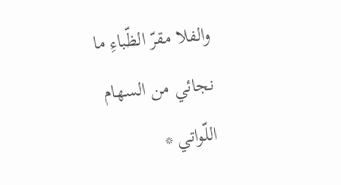والفلا مقرّ الظّباءِ ما نجائي من السهام اللّواتي *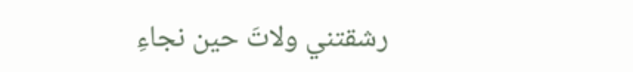رشقتني ولاتَ حين نجاءِ